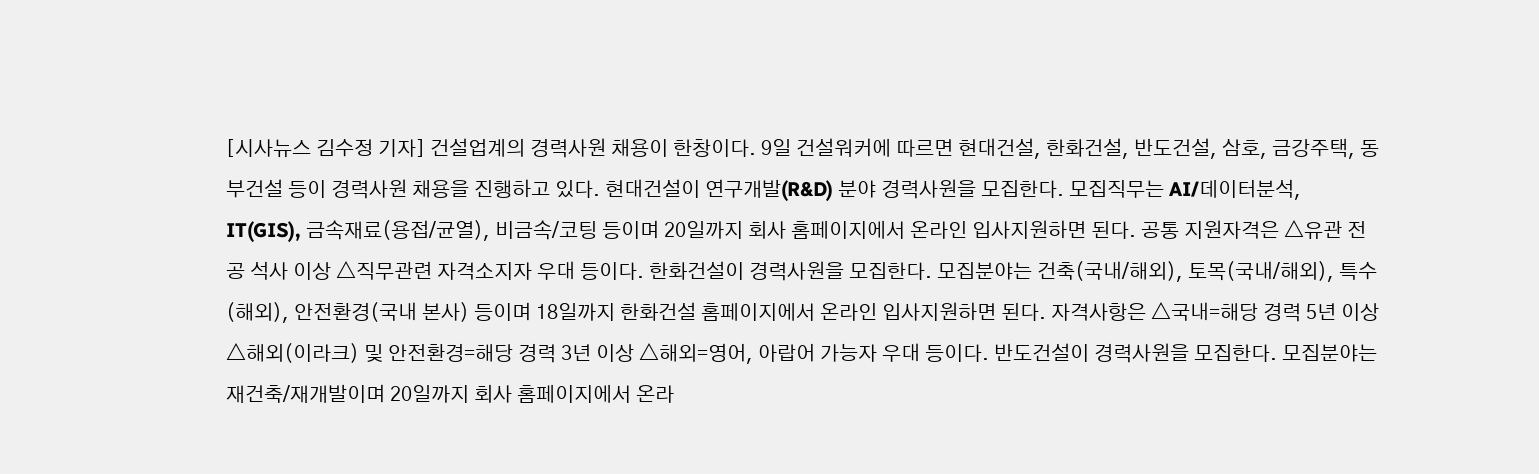[시사뉴스 김수정 기자] 건설업계의 경력사원 채용이 한창이다. 9일 건설워커에 따르면 현대건설, 한화건설, 반도건설, 삼호, 금강주택, 동부건설 등이 경력사원 채용을 진행하고 있다. 현대건설이 연구개발(R&D) 분야 경력사원을 모집한다. 모집직무는 AI/데이터분석, IT(GIS), 금속재료(용접/균열), 비금속/코팅 등이며 20일까지 회사 홈페이지에서 온라인 입사지원하면 된다. 공통 지원자격은 △유관 전공 석사 이상 △직무관련 자격소지자 우대 등이다. 한화건설이 경력사원을 모집한다. 모집분야는 건축(국내/해외), 토목(국내/해외), 특수(해외), 안전환경(국내 본사) 등이며 18일까지 한화건설 홈페이지에서 온라인 입사지원하면 된다. 자격사항은 △국내=해당 경력 5년 이상 △해외(이라크) 및 안전환경=해당 경력 3년 이상 △해외=영어, 아랍어 가능자 우대 등이다. 반도건설이 경력사원을 모집한다. 모집분야는 재건축/재개발이며 20일까지 회사 홈페이지에서 온라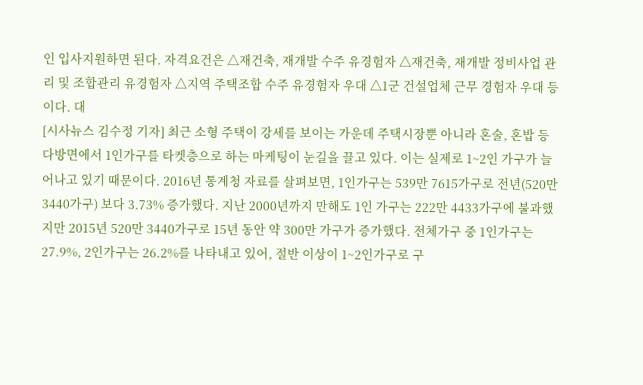인 입사지원하면 된다. 자격요건은 △재건축, 재개발 수주 유경험자 △재건축, 재개발 정비사업 관리 및 조합관리 유경험자 △지역 주택조합 수주 유경험자 우대 △1군 건설업체 근무 경험자 우대 등이다. 대
[시사뉴스 김수정 기자] 최근 소형 주택이 강세를 보이는 가운데 주택시장뿐 아니라 혼술, 혼밥 등 다방면에서 1인가구를 타켓층으로 하는 마케팅이 눈길을 끌고 있다. 이는 실제로 1~2인 가구가 늘어나고 있기 때문이다. 2016년 통계청 자료를 살펴보면, 1인가구는 539만 7615가구로 전년(520만 3440가구) 보다 3.73% 증가했다. 지난 2000년까지 만해도 1인 가구는 222만 4433가구에 불과했지만 2015년 520만 3440가구로 15년 동안 약 300만 가구가 증가했다. 전체가구 중 1인가구는 27.9%, 2인가구는 26.2%를 나타내고 있어, 절반 이상이 1~2인가구로 구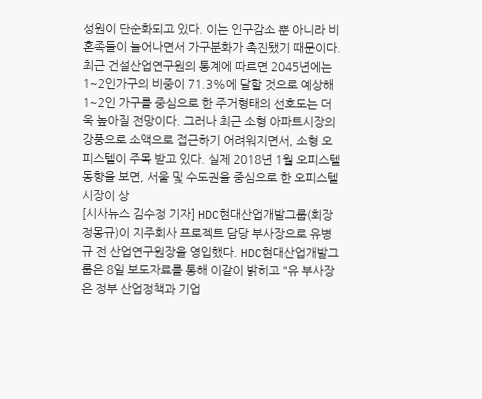성원이 단순화되고 있다. 이는 인구감소 뿐 아니라 비혼족들이 늘어나면서 가구분화가 촉진됐기 때문이다. 최근 건설산업연구원의 통계에 따르면 2045년에는 1~2인가구의 비중이 71.3%에 달할 것으로 예상해 1~2인 가구를 중심으로 한 주거형태의 선호도는 더욱 높아질 전망이다. 그러나 최근 소형 아파트시장의 강풍으로 소액으로 접근하기 어려워지면서, 소형 오피스텔이 주목 받고 있다. 실제 2018년 1월 오피스텔 동향을 보면, 서울 및 수도권을 중심으로 한 오피스텔시장이 상
[시사뉴스 김수정 기자] HDC현대산업개발그룹(회장 정몽규)이 지주회사 프로젝트 담당 부사장으로 유병규 전 산업연구원장을 영입했다. HDC현대산업개발그룹은 8일 보도자료를 통해 이같이 밝히고 "유 부사장은 정부 산업정책과 기업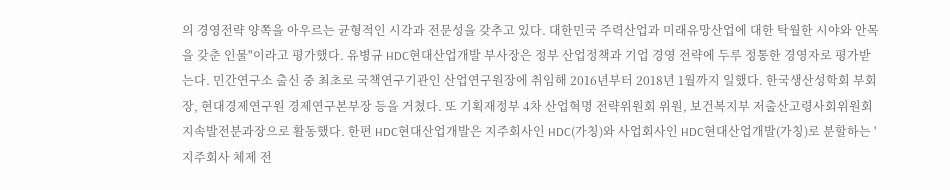의 경영전략 양쪽을 아우르는 균형적인 시각과 전문성을 갖추고 있다. 대한민국 주력산업과 미래유망산업에 대한 탁월한 시야와 안목을 갖춘 인물"이라고 평가했다. 유병규 HDC현대산업개발 부사장은 정부 산업정책과 기업 경영 전략에 두루 정통한 경영자로 평가받는다. 민간연구소 출신 중 최초로 국책연구기관인 산업연구원장에 취임해 2016년부터 2018년 1월까지 일했다. 한국생산성학회 부회장, 현대경제연구원 경제연구본부장 등을 거쳤다. 또 기획재정부 4차 산업혁명 전략위원회 위원, 보건복지부 저출산고령사회위원회 지속발전분과장으로 활동했다. 한편 HDC현대산업개발은 지주회사인 HDC(가칭)와 사업회사인 HDC현대산업개발(가칭)로 분할하는 '지주회사 체제 전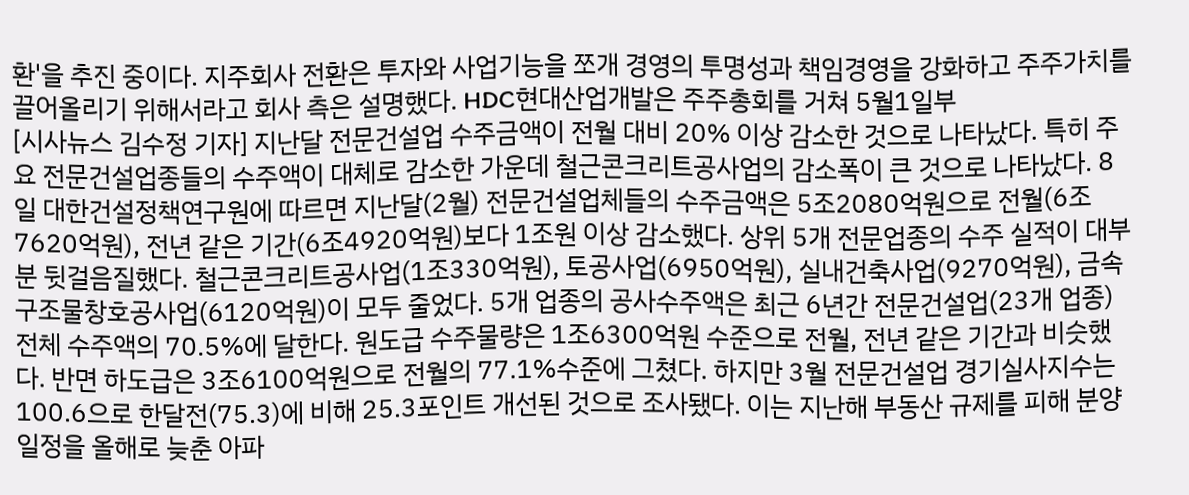환'을 추진 중이다. 지주회사 전환은 투자와 사업기능을 쪼개 경영의 투명성과 책임경영을 강화하고 주주가치를 끌어올리기 위해서라고 회사 측은 설명했다. HDC현대산업개발은 주주총회를 거쳐 5월1일부
[시사뉴스 김수정 기자] 지난달 전문건설업 수주금액이 전월 대비 20% 이상 감소한 것으로 나타났다. 특히 주요 전문건설업종들의 수주액이 대체로 감소한 가운데 철근콘크리트공사업의 감소폭이 큰 것으로 나타났다. 8일 대한건설정책연구원에 따르면 지난달(2월) 전문건설업체들의 수주금액은 5조2080억원으로 전월(6조7620억원), 전년 같은 기간(6조4920억원)보다 1조원 이상 감소했다. 상위 5개 전문업종의 수주 실적이 대부분 뒷걸음질했다. 철근콘크리트공사업(1조330억원), 토공사업(6950억원), 실내건축사업(9270억원), 금속구조물창호공사업(6120억원)이 모두 줄었다. 5개 업종의 공사수주액은 최근 6년간 전문건설업(23개 업종) 전체 수주액의 70.5%에 달한다. 원도급 수주물량은 1조6300억원 수준으로 전월, 전년 같은 기간과 비슷했다. 반면 하도급은 3조6100억원으로 전월의 77.1%수준에 그쳤다. 하지만 3월 전문건설업 경기실사지수는 100.6으로 한달전(75.3)에 비해 25.3포인트 개선된 것으로 조사됐다. 이는 지난해 부동산 규제를 피해 분양일정을 올해로 늦춘 아파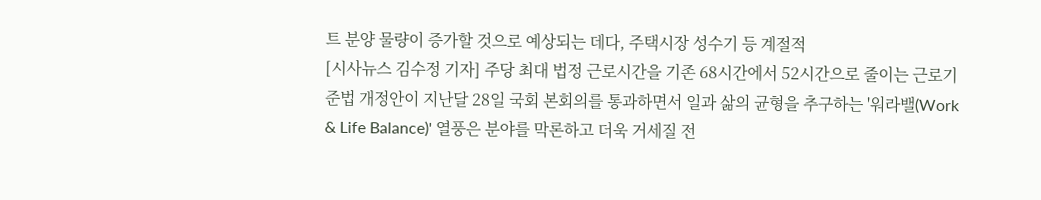트 분양 물량이 증가할 것으로 예상되는 데다, 주택시장 성수기 등 계절적
[시사뉴스 김수정 기자] 주당 최대 법정 근로시간을 기존 68시간에서 52시간으로 줄이는 근로기준법 개정안이 지난달 28일 국회 본회의를 통과하면서 일과 삶의 균형을 추구하는 '워라밸(Work & Life Balance)' 열풍은 분야를 막론하고 더욱 거세질 전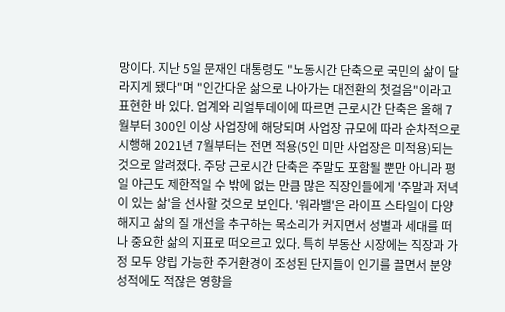망이다. 지난 5일 문재인 대통령도 "노동시간 단축으로 국민의 삶이 달라지게 됐다"며 "인간다운 삶으로 나아가는 대전환의 첫걸음"이라고 표현한 바 있다. 업계와 리얼투데이에 따르면 근로시간 단축은 올해 7월부터 300인 이상 사업장에 해당되며 사업장 규모에 따라 순차적으로 시행해 2021년 7월부터는 전면 적용(5인 미만 사업장은 미적용)되는 것으로 알려졌다. 주당 근로시간 단축은 주말도 포함될 뿐만 아니라 평일 야근도 제한적일 수 밖에 없는 만큼 많은 직장인들에게 '주말과 저녁이 있는 삶'을 선사할 것으로 보인다. '워라밸'은 라이프 스타일이 다양해지고 삶의 질 개선을 추구하는 목소리가 커지면서 성별과 세대를 떠나 중요한 삶의 지표로 떠오르고 있다. 특히 부동산 시장에는 직장과 가정 모두 양립 가능한 주거환경이 조성된 단지들이 인기를 끌면서 분양 성적에도 적잖은 영향을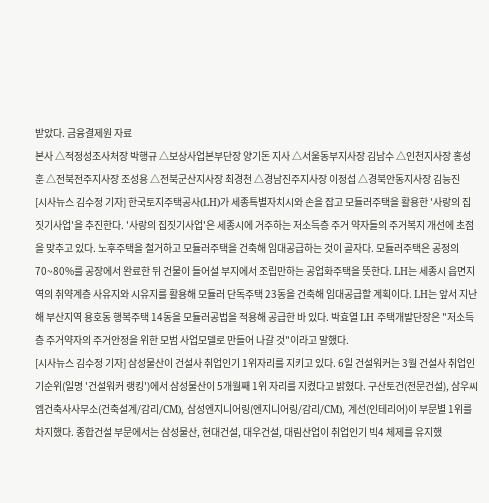받았다. 금융결제원 자료
본사 △적정성조사처장 박행규 △보상사업본부단장 양기돈 지사 △서울동부지사장 김남수 △인천지사장 홍성훈 △전북전주지사장 조성용 △전북군산지사장 최경천 △경남진주지사장 이정섭 △경북안동지사장 김능진
[시사뉴스 김수정 기자] 한국토지주택공사(LH)가 세종특별자치시와 손을 잡고 모듈러주택을 활용한 '사랑의 집짓기사업'을 추진한다. '사랑의 집짓기사업'은 세종시에 거주하는 저소득층 주거 약자들의 주거복지 개선에 초점을 맞추고 있다. 노후주택을 철거하고 모듈러주택을 건축해 임대공급하는 것이 골자다. 모듈러주택은 공정의 70~80%를 공장에서 완료한 뒤 건물이 들어설 부지에서 조립만하는 공업화주택을 뜻한다. LH는 세종시 읍면지역의 취약계층 사유지와 시유지를 활용해 모듈러 단독주택 23동을 건축해 임대공급할 계획이다. LH는 앞서 지난해 부산지역 용호동 행복주택 14동을 모듈러공법을 적용해 공급한 바 있다. 박효열 LH 주택개발단장은 "저소득층 주거약자의 주거안정을 위한 모범 사업모델로 만들어 나갈 것"이라고 말했다.
[시사뉴스 김수정 기자] 삼성물산이 건설사 취업인기 1위자리를 지키고 있다. 6일 건설워커는 3월 건설사 취업인기순위(일명 '건설워커 랭킹')에서 삼성물산이 5개월째 1위 자리를 지켰다고 밝혔다. 구산토건(전문건설), 삼우씨엠건축사사무소(건축설계/감리/CM), 삼성엔지니어링(엔지니어링/감리/CM), 계선(인테리어)이 부문별 1위를 차지했다. 종합건설 부문에서는 삼성물산, 현대건설, 대우건설, 대림산업이 취업인기 빅4 체제를 유지했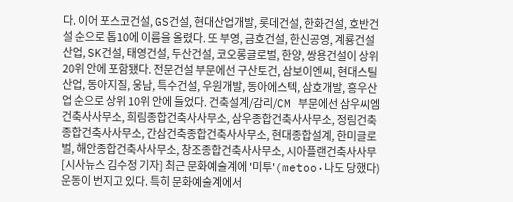다. 이어 포스코건설, GS건설, 현대산업개발, 롯데건설, 한화건설, 호반건설 순으로 톱10에 이름을 올렸다. 또 부영, 금호건설, 한신공영, 계룡건설산업, SK건설, 태영건설, 두산건설, 코오롱글로벌, 한양, 쌍용건설이 상위 20위 안에 포함됐다. 전문건설 부문에선 구산토건, 삼보이엔씨, 현대스틸산업, 동아지질, 웅남, 특수건설, 우원개발, 동아에스텍, 삼호개발, 흥우산업 순으로 상위 10위 안에 들었다. 건축설계/감리/CM 부문에선 삼우씨엠건축사사무소, 희림종합건축사사무소, 삼우종합건축사사무소, 정림건축종합건축사사무소, 간삼건축종합건축사사무소, 현대종합설계, 한미글로벌, 해안종합건축사사무소, 창조종합건축사사무소, 시아플랜건축사사무
[시사뉴스 김수정 기자] 최근 문화예술계에 '미투'(metoo·나도 당했다) 운동이 번지고 있다. 특히 문화예술계에서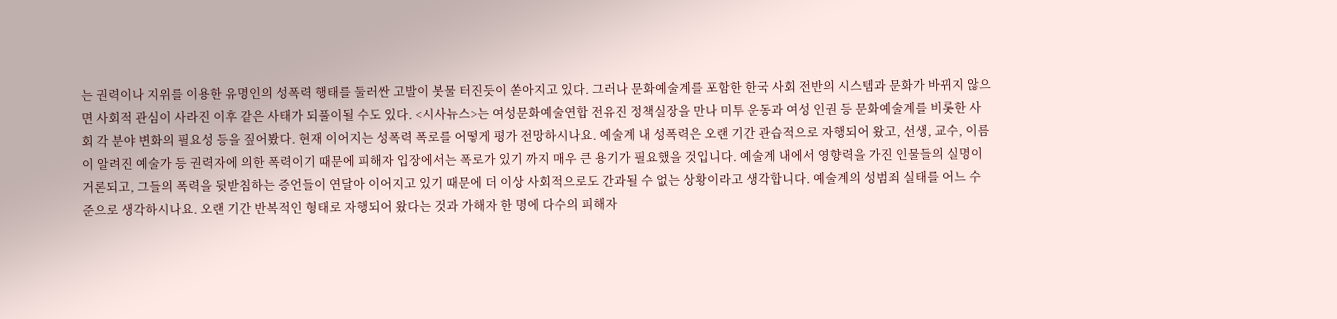는 권력이나 지위를 이용한 유명인의 성폭력 행태를 둘러싼 고발이 봇물 터진듯이 쏟아지고 있다. 그러나 문화예술계를 포함한 한국 사회 전반의 시스템과 문화가 바뀌지 않으면 사회적 관심이 사라진 이후 같은 사태가 되풀이될 수도 있다. <시사뉴스>는 여성문화예술연합 전유진 정책실장을 만나 미투 운동과 여성 인권 등 문화예술계를 비롯한 사회 각 분야 변화의 필요성 등을 짚어봤다. 현재 이어지는 성폭력 폭로를 어떻게 평가 전망하시나요. 예술계 내 성폭력은 오랜 기간 관습적으로 자행되어 왔고, 선생, 교수, 이름이 알려진 예술가 등 권력자에 의한 폭력이기 때문에 피해자 입장에서는 폭로가 있기 까지 매우 큰 용기가 필요했을 것입니다. 예술계 내에서 영향력을 가진 인물들의 실명이 거론되고, 그들의 폭력을 뒷받침하는 증언들이 연달아 이어지고 있기 때문에 더 이상 사회적으로도 간과될 수 없는 상황이라고 생각합니다. 예술계의 성범죄 실태를 어느 수준으로 생각하시나요. 오랜 기간 반복적인 형태로 자행되어 왔다는 것과 가해자 한 명에 다수의 피해자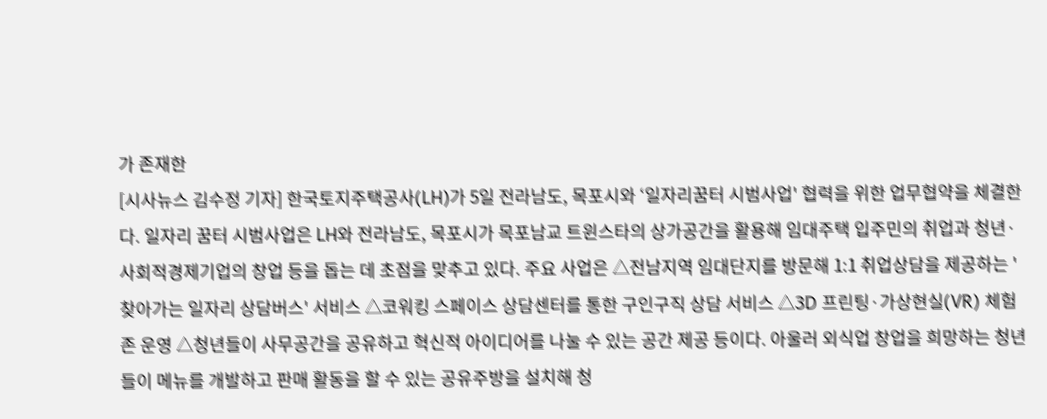가 존재한
[시사뉴스 김수정 기자] 한국토지주택공사(LH)가 5일 전라남도, 목포시와 ‘일자리꿈터 시범사업' 협력을 위한 업무협약을 체결한다. 일자리 꿈터 시범사업은 LH와 전라남도, 목포시가 목포남교 트윈스타의 상가공간을 활용해 임대주택 입주민의 취업과 청년·사회적경제기업의 창업 등을 돕는 데 초점을 맞추고 있다. 주요 사업은 △전남지역 임대단지를 방문해 1:1 취업상담을 제공하는 '찾아가는 일자리 상담버스' 서비스 △코워킹 스페이스 상담센터를 통한 구인구직 상담 서비스 △3D 프린팅·가상현실(VR) 체험존 운영 △청년들이 사무공간을 공유하고 혁신적 아이디어를 나눌 수 있는 공간 제공 등이다. 아울러 외식업 창업을 희망하는 청년들이 메뉴를 개발하고 판매 활동을 할 수 있는 공유주방을 설치해 청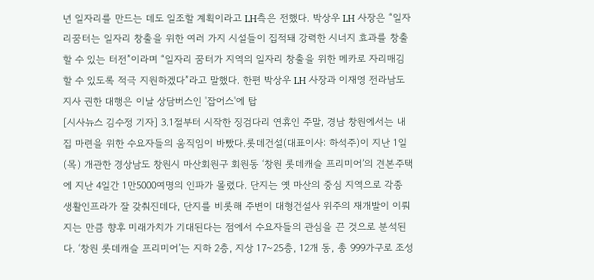년 일자리를 만드는 데도 일조할 계획이라고 LH측은 전했다. 박상우 LH 사장은 “일자리꿈터는 일자리 창출을 위한 여러 가지 시설들이 집적돼 강력한 시너지 효과를 창출할 수 있는 터전”이라며 “일자리 꿈터가 지역의 일자리 창출을 위한 메카로 자리매김할 수 있도록 적극 지원하겠다”라고 말했다. 한편 박상우 LH 사장과 이재영 전라남도지사 권한 대행은 이날 상담버스인 '잡어스'에 탑
[시사뉴스 김수정 기자] 3.1절부터 시작한 징검다리 연휴인 주말, 경남 창원에서는 내 집 마련을 위한 수요자들의 움직임이 바빴다.롯데건설(대표이사: 하석주)이 지난 1일(목) 개관한 경상남도 창원시 마산회원구 회원동 ‘창원 롯데캐슬 프리미어’의 견본주택에 지난 4일간 1만5000여명의 인파가 몰렸다. 단지는 옛 마산의 중심 지역으로 각종 생활인프라가 잘 갖춰진데다, 단지를 비롯해 주변이 대형건설사 위주의 재개발이 이뤄지는 만큼 향후 미래가치가 기대된다는 점에서 수요자들의 관심을 끈 것으로 분석된다. ‘창원 롯데캐슬 프리미어’는 지하 2층, 지상 17~25층, 12개 동, 총 999가구로 조성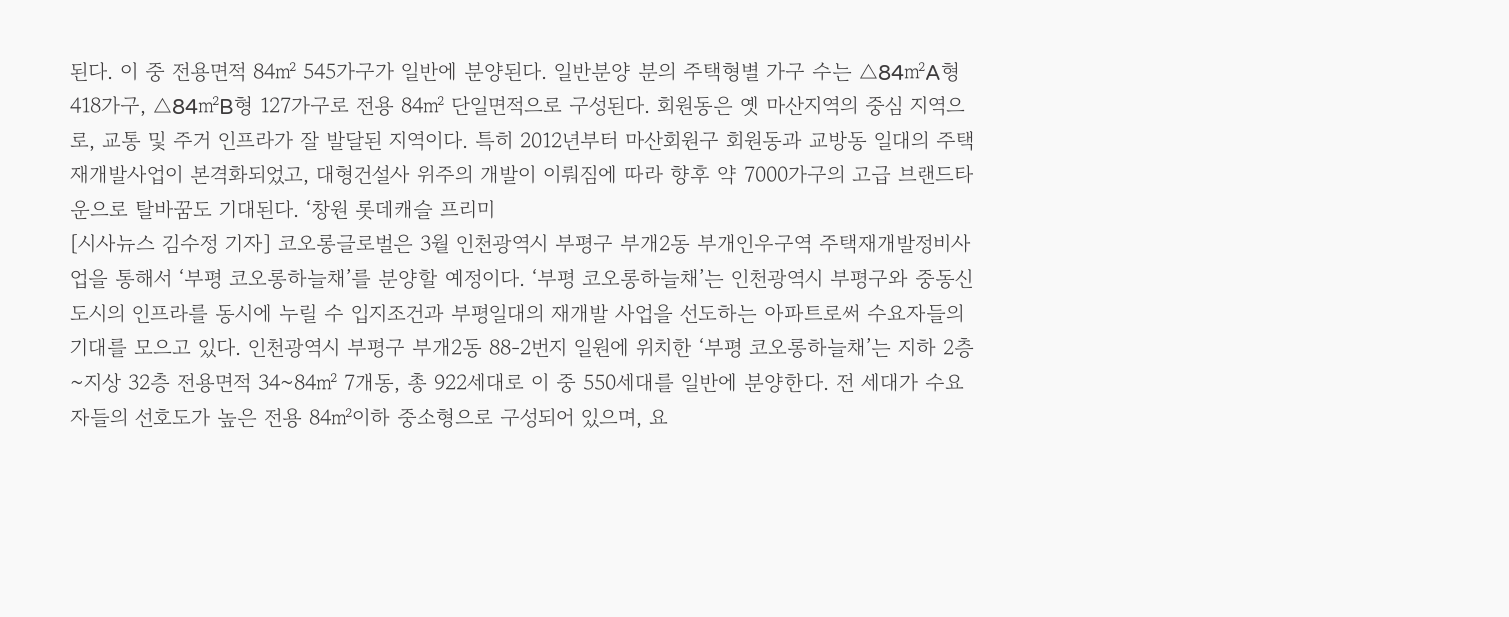된다. 이 중 전용면적 84㎡ 545가구가 일반에 분양된다. 일반분양 분의 주택형별 가구 수는 △84㎡A형 418가구, △84㎡B형 127가구로 전용 84㎡ 단일면적으로 구성된다. 회원동은 옛 마산지역의 중심 지역으로, 교통 및 주거 인프라가 잘 발달된 지역이다. 특히 2012년부터 마산회원구 회원동과 교방동 일대의 주택 재개발사업이 본격화되었고, 대형건설사 위주의 개발이 이뤄짐에 따라 향후 약 7000가구의 고급 브랜드타운으로 탈바꿈도 기대된다. ‘창원 롯데캐슬 프리미
[시사뉴스 김수정 기자] 코오롱글로벌은 3월 인천광역시 부평구 부개2동 부개인우구역 주택재개발정비사업을 통해서 ‘부평 코오롱하늘채’를 분양할 예정이다. ‘부평 코오롱하늘채’는 인천광역시 부평구와 중동신도시의 인프라를 동시에 누릴 수 입지조건과 부평일대의 재개발 사업을 선도하는 아파트로써 수요자들의 기대를 모으고 있다. 인천광역시 부평구 부개2동 88-2번지 일원에 위치한 ‘부평 코오롱하늘채’는 지하 2층~지상 32층 전용면적 34~84㎡ 7개동, 총 922세대로 이 중 550세대를 일반에 분양한다. 전 세대가 수요자들의 선호도가 높은 전용 84㎡이하 중소형으로 구성되어 있으며, 요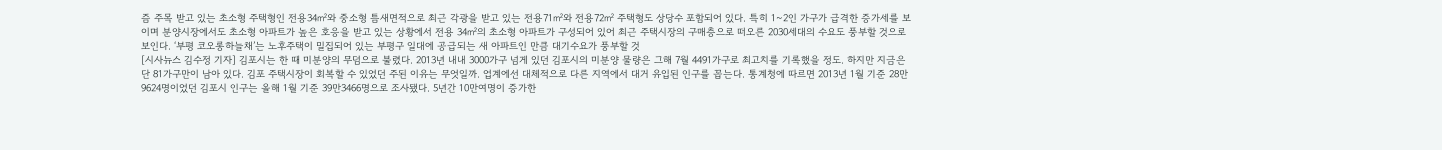즘 주목 받고 있는 초소형 주택형인 전용34㎡와 중소형 틈새면적으로 최근 각광을 받고 있는 전용71㎡와 전용72㎡ 주택형도 상당수 포함되어 있다. 특히 1~2인 가구가 급격한 증가세를 보이며 분양시장에서도 초소형 아파트가 높은 호응을 받고 있는 상황에서 전용 34㎡의 초소형 아파트가 구성되어 있어 최근 주택시장의 구매층으로 떠오른 2030세대의 수요도 풍부할 것으로 보인다. ‘부평 코오롱하늘채’는 노후주택이 밀집되어 있는 부평구 일대에 공급되는 새 아파트인 만큼 대기수요가 풍부할 것
[시사뉴스 김수정 기자] 김포시는 한 때 미분양의 무덤으로 불렸다. 2013년 내내 3000가구 넘게 있던 김포시의 미분양 물량은 그해 7월 4491가구로 최고치를 기록했을 정도. 하지만 지금은 단 81가구만이 남아 있다. 김포 주택시장이 회복할 수 있었던 주된 이유는 무엇일까. 업계에선 대체적으로 다른 지역에서 대거 유입된 인구를 꼽는다. 통계청에 따르면 2013년 1월 기준 28만9624명이었던 김포시 인구는 올해 1월 기준 39만3466명으로 조사됐다. 5년간 10만여명이 증가한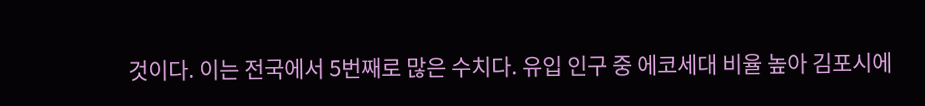것이다. 이는 전국에서 5번째로 많은 수치다. 유입 인구 중 에코세대 비율 높아 김포시에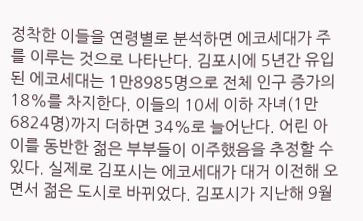정착한 이들을 연령별로 분석하면 에코세대가 주를 이루는 것으로 나타난다. 김포시에 5년간 유입된 에코세대는 1만8985명으로 전체 인구 증가의 18%를 차지한다. 이들의 10세 이하 자녀(1만6824명)까지 더하면 34%로 늘어난다. 어린 아이를 동반한 젊은 부부들이 이주했음을 추정할 수 있다. 실제로 김포시는 에코세대가 대거 이전해 오면서 젊은 도시로 바뀌었다. 김포시가 지난해 9월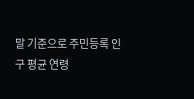말 기준으로 주민등록 인구 평균 연령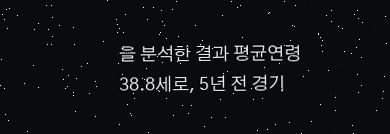을 분석한 결과 평균연령 38.8세로, 5년 전 경기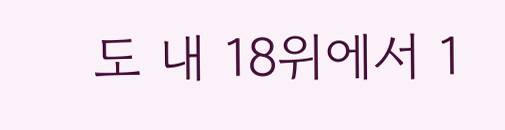도 내 18위에서 1